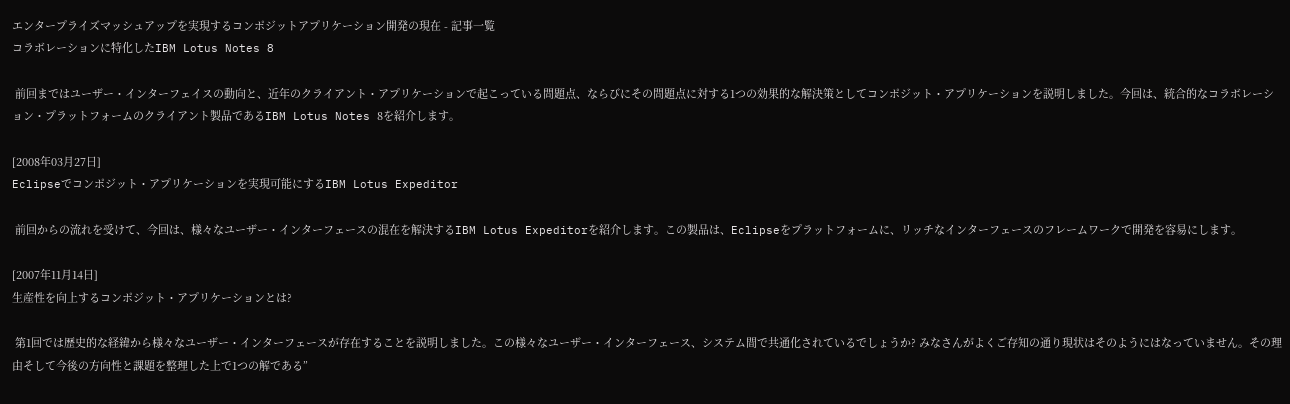エンタープライズマッシュアップを実現するコンポジットアプリケーション開発の現在 - 記事一覧
コラボレーションに特化したIBM Lotus Notes 8

 前回まではユーザー・インターフェイスの動向と、近年のクライアント・アプリケーションで起こっている問題点、ならびにその問題点に対する1つの効果的な解決策としてコンポジット・アプリケーションを説明しました。今回は、統合的なコラボレーション・プラットフォームのクライアント製品であるIBM Lotus Notes 8を紹介します。

[2008年03月27日]
Eclipseでコンポジット・アプリケーションを実現可能にするIBM Lotus Expeditor

 前回からの流れを受けて、今回は、様々なユーザー・インターフェースの混在を解決するIBM Lotus Expeditorを紹介します。この製品は、Eclipseをプラットフォームに、リッチなインターフェースのフレームワークで開発を容易にします。

[2007年11月14日]
生産性を向上するコンポジット・アプリケーションとは?

 第1回では歴史的な経緯から様々なユーザー・インターフェースが存在することを説明しました。この様々なユーザー・インターフェース、システム間で共通化されているでしょうか? みなさんがよくご存知の通り現状はそのようにはなっていません。その理由そして今後の方向性と課題を整理した上で1つの解である”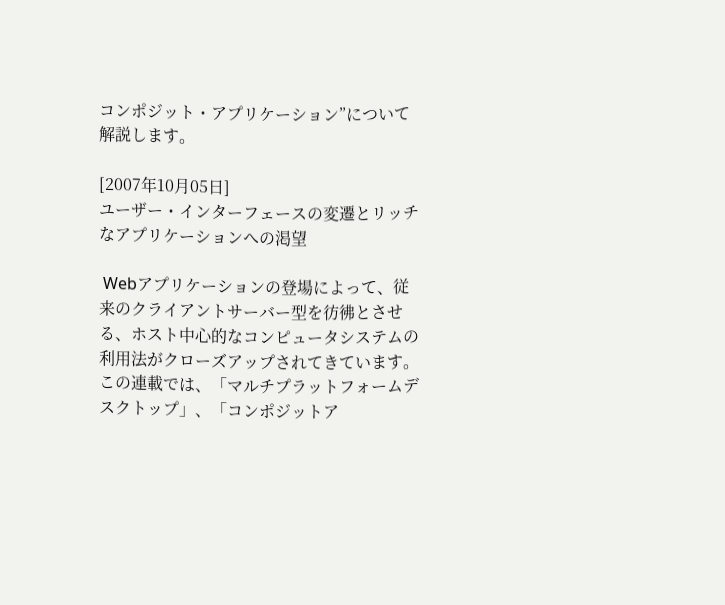コンポジット・アプリケーション”について解説します。

[2007年10月05日]
ユーザー・インターフェースの変遷とリッチなアプリケーションへの渇望

 Webアプリケーションの登場によって、従来のクライアントサーバー型を彷彿とさせる、ホスト中心的なコンピュータシステムの利用法がクローズアップされてきています。この連載では、「マルチプラットフォームデスクトップ」、「コンポジットア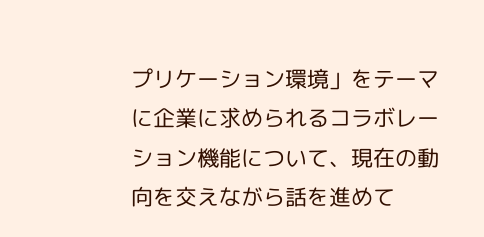プリケーション環境」をテーマに企業に求められるコラボレーション機能について、現在の動向を交えながら話を進めて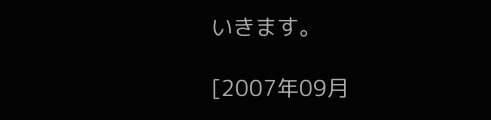いきます。

[2007年09月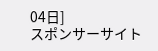04日]
スポンサーサイト